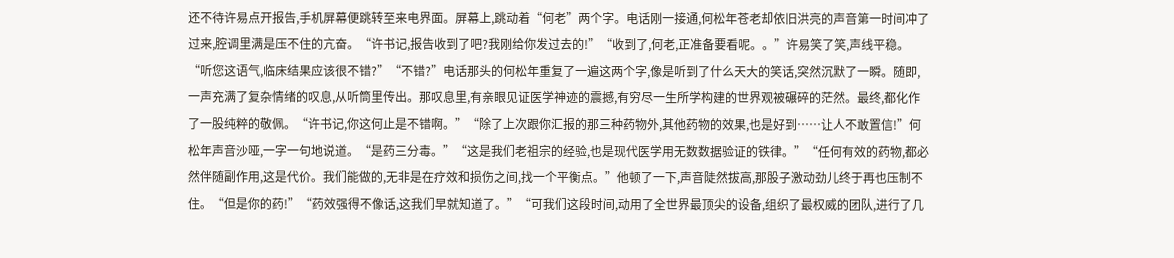还不待许易点开报告,手机屏幕便跳转至来电界面。屏幕上,跳动着“何老”两个字。电话刚一接通,何松年苍老却依旧洪亮的声音第一时间冲了过来,腔调里满是压不住的亢奋。“许书记,报告收到了吧?我刚给你发过去的!”“收到了,何老,正准备要看呢。。”许易笑了笑,声线平稳。“听您这语气,临床结果应该很不错?”“不错?”电话那头的何松年重复了一遍这两个字,像是听到了什么天大的笑话,突然沉默了一瞬。随即,一声充满了复杂情绪的叹息,从听筒里传出。那叹息里,有亲眼见证医学神迹的震撼,有穷尽一生所学构建的世界观被碾碎的茫然。最终,都化作了一股纯粹的敬佩。“许书记,你这何止是不错啊。”“除了上次跟你汇报的那三种药物外,其他药物的效果,也是好到……让人不敢置信!”何松年声音沙哑,一字一句地说道。“是药三分毒。”“这是我们老祖宗的经验,也是现代医学用无数数据验证的铁律。”“任何有效的药物,都必然伴随副作用,这是代价。我们能做的,无非是在疗效和损伤之间,找一个平衡点。”他顿了一下,声音陡然拔高,那股子激动劲儿终于再也压制不住。“但是你的药!”“药效强得不像话,这我们早就知道了。”“可我们这段时间,动用了全世界最顶尖的设备,组织了最权威的团队,进行了几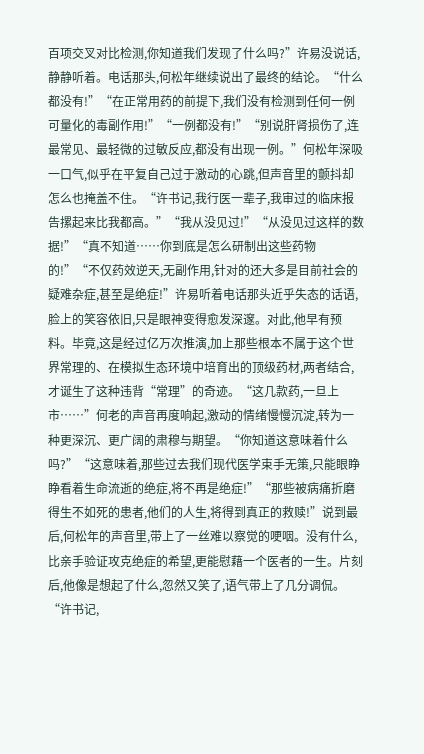百项交叉对比检测,你知道我们发现了什么吗?”许易没说话,静静听着。电话那头,何松年继续说出了最终的结论。“什么都没有!”“在正常用药的前提下,我们没有检测到任何一例可量化的毒副作用!”“一例都没有!”“别说肝肾损伤了,连最常见、最轻微的过敏反应,都没有出现一例。”何松年深吸一口气,似乎在平复自己过于激动的心跳,但声音里的颤抖却怎么也掩盖不住。“许书记,我行医一辈子,我审过的临床报告摞起来比我都高。”“我从没见过!”“从没见过这样的数据!”“真不知道……你到底是怎么研制出这些药物的!”“不仅药效逆天,无副作用,针对的还大多是目前社会的疑难杂症,甚至是绝症!”许易听着电话那头近乎失态的话语,脸上的笑容依旧,只是眼神变得愈发深邃。对此,他早有预料。毕竟,这是经过亿万次推演,加上那些根本不属于这个世界常理的、在模拟生态环境中培育出的顶级药材,两者结合,才诞生了这种违背“常理”的奇迹。“这几款药,一旦上市……”何老的声音再度响起,激动的情绪慢慢沉淀,转为一种更深沉、更广阔的肃穆与期望。“你知道这意味着什么吗?”“这意味着,那些过去我们现代医学束手无策,只能眼睁睁看着生命流逝的绝症,将不再是绝症!”“那些被病痛折磨得生不如死的患者,他们的人生,将得到真正的救赎!”说到最后,何松年的声音里,带上了一丝难以察觉的哽咽。没有什么,比亲手验证攻克绝症的希望,更能慰藉一个医者的一生。片刻后,他像是想起了什么,忽然又笑了,语气带上了几分调侃。“许书记,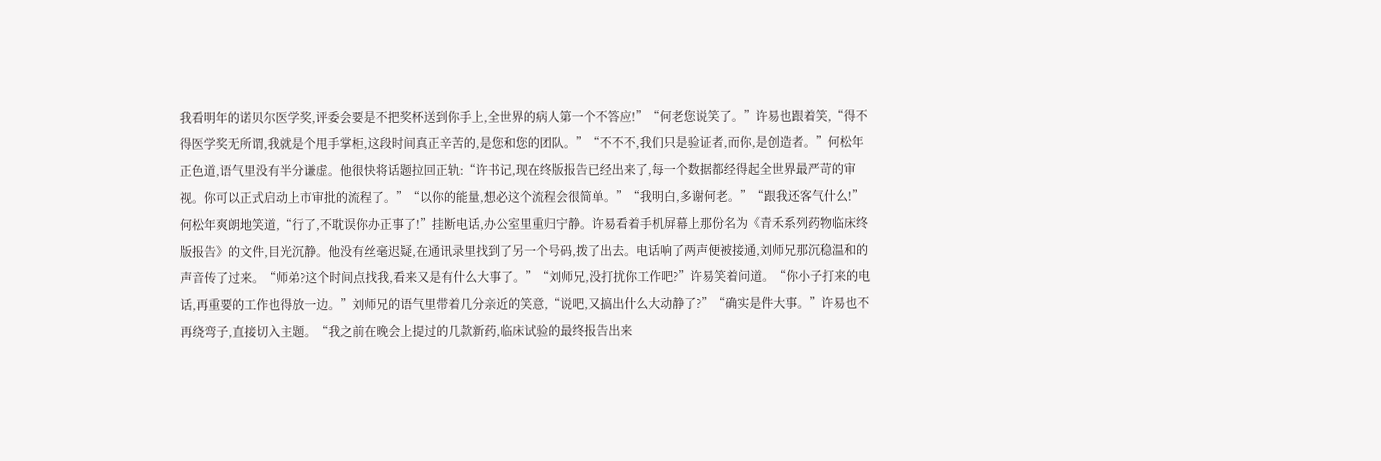我看明年的诺贝尔医学奖,评委会要是不把奖杯送到你手上,全世界的病人第一个不答应!”“何老您说笑了。”许易也跟着笑,“得不得医学奖无所谓,我就是个甩手掌柜,这段时间真正辛苦的,是您和您的团队。”“不不不,我们只是验证者,而你,是创造者。”何松年正色道,语气里没有半分谦虚。他很快将话题拉回正轨:“许书记,现在终版报告已经出来了,每一个数据都经得起全世界最严苛的审视。你可以正式启动上市审批的流程了。”“以你的能量,想必这个流程会很简单。”“我明白,多谢何老。”“跟我还客气什么!”何松年爽朗地笑道,“行了,不耽误你办正事了!”挂断电话,办公室里重归宁静。许易看着手机屏幕上那份名为《青禾系列药物临床终版报告》的文件,目光沉静。他没有丝毫迟疑,在通讯录里找到了另一个号码,拨了出去。电话响了两声便被接通,刘师兄那沉稳温和的声音传了过来。“师弟?这个时间点找我,看来又是有什么大事了。”“刘师兄,没打扰你工作吧?”许易笑着问道。“你小子打来的电话,再重要的工作也得放一边。”刘师兄的语气里带着几分亲近的笑意,“说吧,又搞出什么大动静了?”“确实是件大事。”许易也不再绕弯子,直接切入主题。“我之前在晚会上提过的几款新药,临床试验的最终报告出来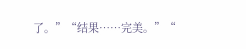了。”“结果……完美。”“